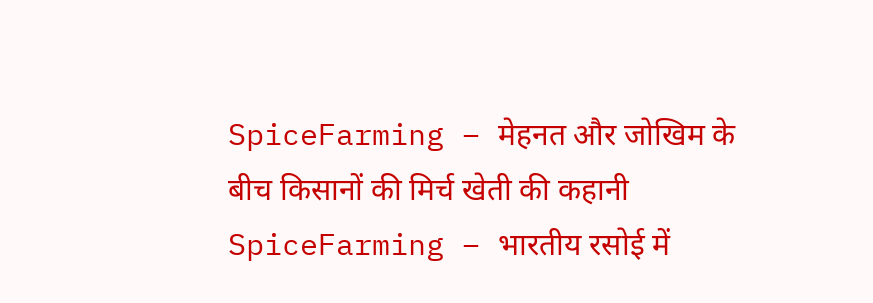SpiceFarming – मेहनत और जोखिम के बीच किसानों की मिर्च खेती की कहानी
SpiceFarming – भारतीय रसोई में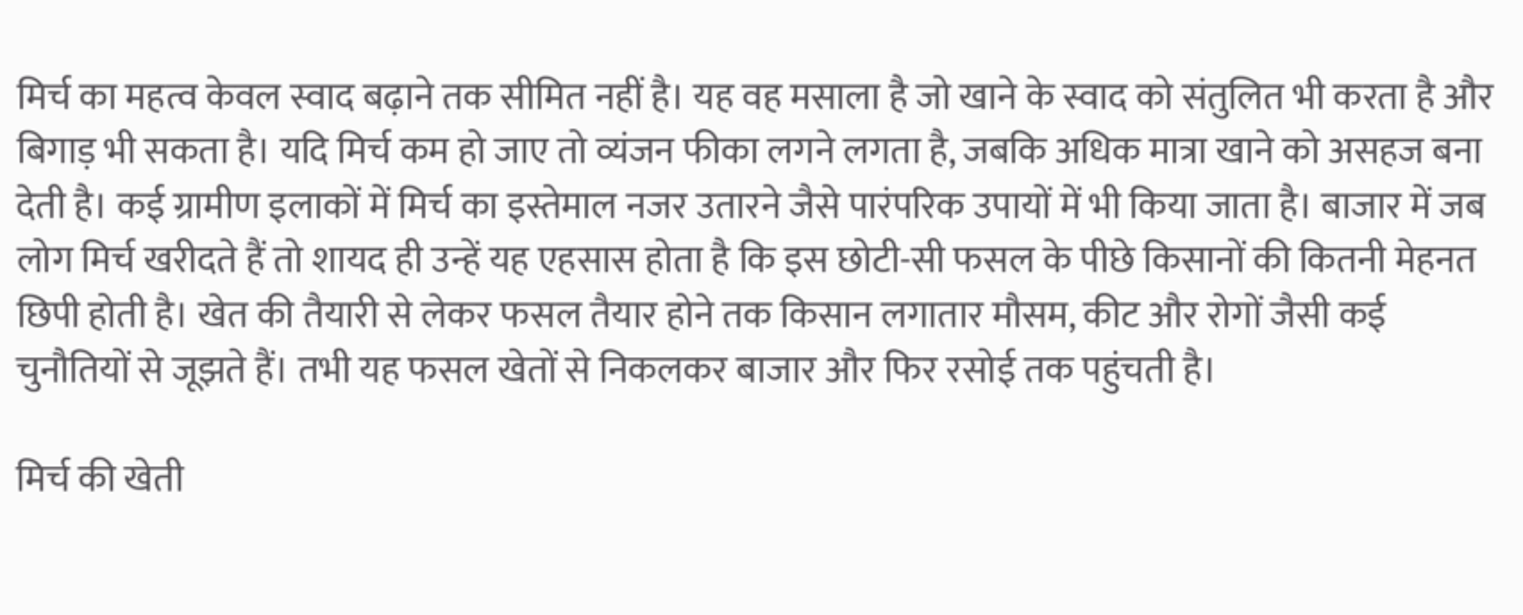मिर्च का महत्व केवल स्वाद बढ़ाने तक सीमित नहीं है। यह वह मसाला है जो खाने के स्वाद को संतुलित भी करता है और बिगाड़ भी सकता है। यदि मिर्च कम हो जाए तो व्यंजन फीका लगने लगता है, जबकि अधिक मात्रा खाने को असहज बना देती है। कई ग्रामीण इलाकों में मिर्च का इस्तेमाल नजर उतारने जैसे पारंपरिक उपायों में भी किया जाता है। बाजार में जब लोग मिर्च खरीदते हैं तो शायद ही उन्हें यह एहसास होता है कि इस छोटी-सी फसल के पीछे किसानों की कितनी मेहनत छिपी होती है। खेत की तैयारी से लेकर फसल तैयार होने तक किसान लगातार मौसम, कीट और रोगों जैसी कई चुनौतियों से जूझते हैं। तभी यह फसल खेतों से निकलकर बाजार और फिर रसोई तक पहुंचती है।

मिर्च की खेती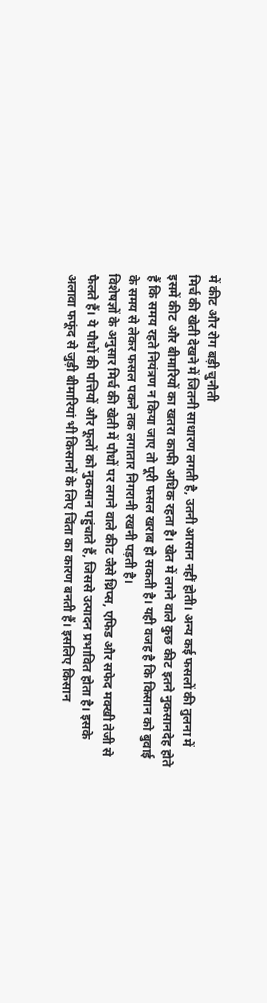में कीट और रोग बड़ी चुनौती
मिर्च की खेती देखने में जितनी साधारण लगती है, उतनी आसान नहीं होती। अन्य कई फसलों की तुलना में इसमें कीट और बीमारियों का खतरा काफी अधिक रहता है। खेत में लगने वाले कुछ कीट इतने नुकसानदेह होते हैं कि समय रहते नियंत्रण न किया जाए तो पूरी फसल खराब हो सकती है। यही वजह है कि किसान को बुवाई के समय से लेकर फसल पकने तक लगातार निगरानी रखनी पड़ती है।
विशेषज्ञों के अनुसार मिर्च की खेती में पौधों पर लगने वाले कीट जैसे थ्रिप्स, एफिड और सफेद मक्खी तेजी से फैलते हैं। ये पौधों की पत्तियों और फूलों को नुकसान पहुंचाते हैं, जिससे उत्पादन प्रभावित होता है। इसके अलावा फफूंद से जुड़ी बीमारियां भी किसानों के लिए चिंता का कारण बनती हैं। इसलिए किसान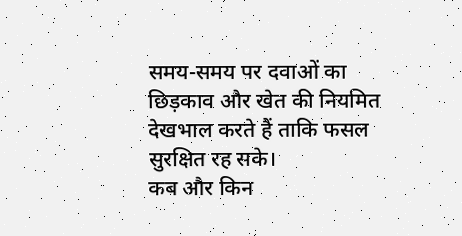समय-समय पर दवाओं का छिड़काव और खेत की नियमित देखभाल करते हैं ताकि फसल सुरक्षित रह सके।
कब और किन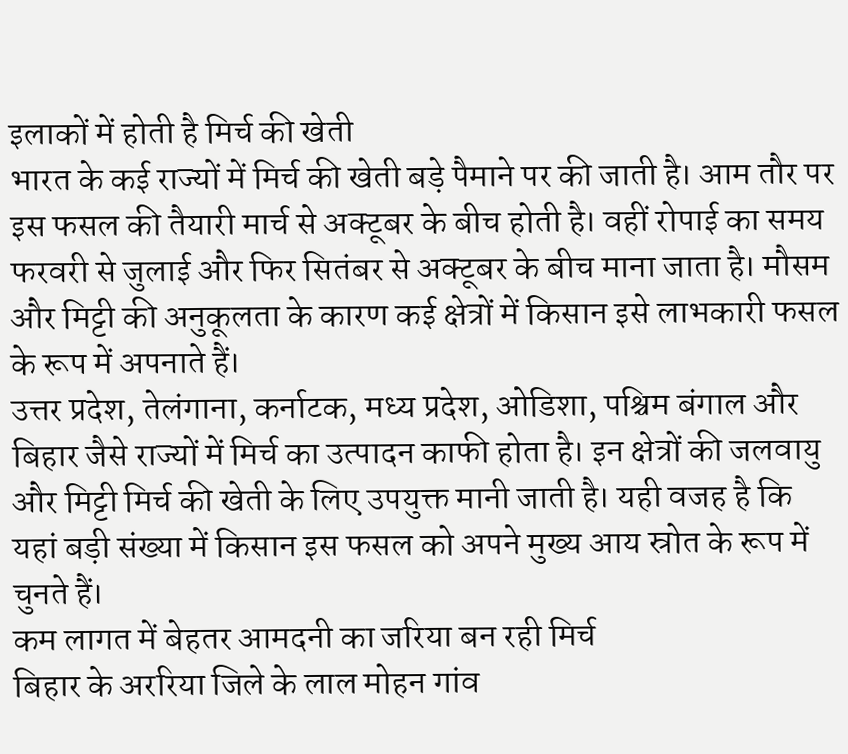इलाकों में होती है मिर्च की खेती
भारत के कई राज्यों में मिर्च की खेती बड़े पैमाने पर की जाती है। आम तौर पर इस फसल की तैयारी मार्च से अक्टूबर के बीच होती है। वहीं रोपाई का समय फरवरी से जुलाई और फिर सितंबर से अक्टूबर के बीच माना जाता है। मौसम और मिट्टी की अनुकूलता के कारण कई क्षेत्रों में किसान इसे लाभकारी फसल के रूप में अपनाते हैं।
उत्तर प्रदेश, तेलंगाना, कर्नाटक, मध्य प्रदेश, ओडिशा, पश्चिम बंगाल और बिहार जैसे राज्यों में मिर्च का उत्पादन काफी होता है। इन क्षेत्रों की जलवायु और मिट्टी मिर्च की खेती के लिए उपयुक्त मानी जाती है। यही वजह है कि यहां बड़ी संख्या में किसान इस फसल को अपने मुख्य आय स्रोत के रूप में चुनते हैं।
कम लागत में बेहतर आमदनी का जरिया बन रही मिर्च
बिहार के अररिया जिले के लाल मोहन गांव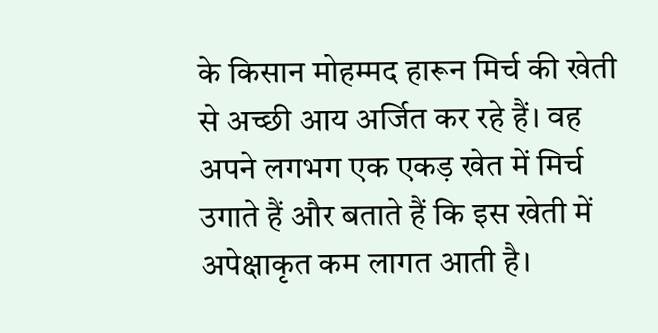के किसान मोहम्मद हारून मिर्च की खेती से अच्छी आय अर्जित कर रहे हैं। वह अपने लगभग एक एकड़ खेत में मिर्च उगाते हैं और बताते हैं कि इस खेती में अपेक्षाकृत कम लागत आती है।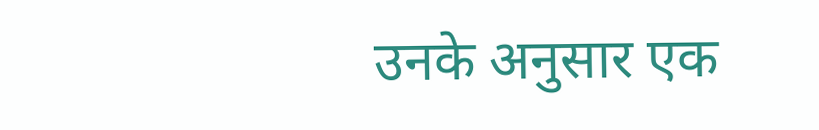उनके अनुसार एक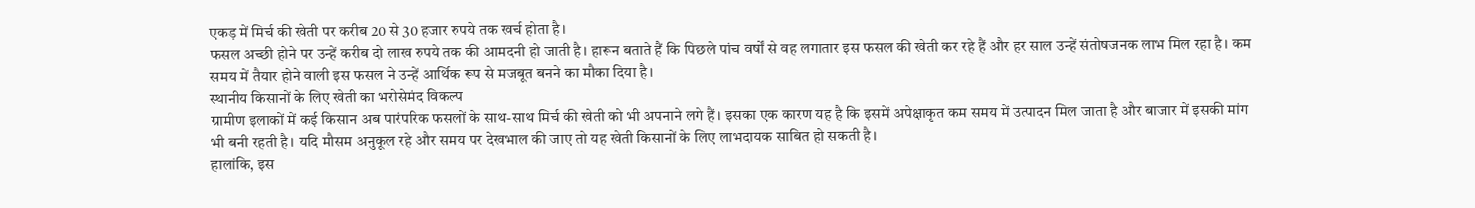एकड़ में मिर्च की खेती पर करीब 20 से 30 हजार रुपये तक खर्च होता है।
फसल अच्छी होने पर उन्हें करीब दो लाख रुपये तक की आमदनी हो जाती है। हारून बताते हैं कि पिछले पांच वर्षों से वह लगातार इस फसल की खेती कर रहे हैं और हर साल उन्हें संतोषजनक लाभ मिल रहा है। कम समय में तैयार होने वाली इस फसल ने उन्हें आर्थिक रूप से मजबूत बनने का मौका दिया है।
स्थानीय किसानों के लिए खेती का भरोसेमंद विकल्प
ग्रामीण इलाकों में कई किसान अब पारंपरिक फसलों के साथ-साथ मिर्च की खेती को भी अपनाने लगे हैं। इसका एक कारण यह है कि इसमें अपेक्षाकृत कम समय में उत्पादन मिल जाता है और बाजार में इसकी मांग भी बनी रहती है। यदि मौसम अनुकूल रहे और समय पर देखभाल की जाए तो यह खेती किसानों के लिए लाभदायक साबित हो सकती है।
हालांकि, इस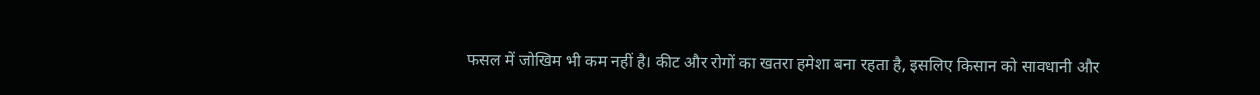फसल में जोखिम भी कम नहीं है। कीट और रोगों का खतरा हमेशा बना रहता है, इसलिए किसान को सावधानी और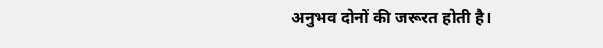अनुभव दोनों की जरूरत होती है।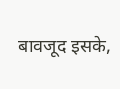बावजूद इसके,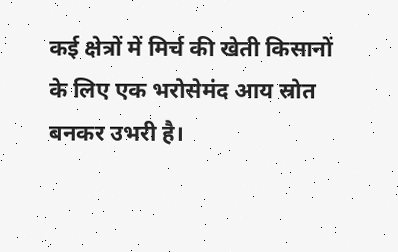कई क्षेत्रों में मिर्च की खेती किसानों के लिए एक भरोसेमंद आय स्रोत बनकर उभरी है।